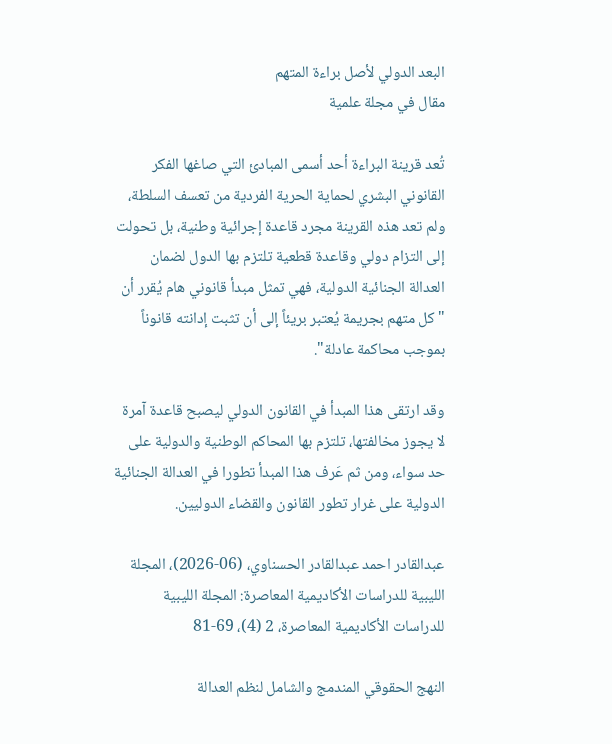البعد الدولي لأصل براءة المتهم
مقال في مجلة علمية

تُعد قرينة البراءة أحد أسمى المبادئ التي صاغها الفكر القانوني البشري لحماية الحرية الفردية من تعسف السلطة، ولم تعد هذه القرينة مجرد قاعدة إجرائية وطنية، بل تحولت إلى التزام دولي وقاعدة قطعية تلتزم بها الدول لضمان العدالة الجنائية الدولية، فهي تمثل مبدأ قانوني هام يُقرر أن "كل متهم بجريمة يُعتبر بريئاً إلى أن تثبت إدانته قانوناً بموجب محاكمة عادلة".

وقد ارتقى هذا المبدأ في القانون الدولي ليصبح قاعدة آمرة لا يجوز مخالفتها، تلتزم بها المحاكم الوطنية والدولية على حد سواء، ومن ثم عَرف هذا المبدأ تطورا في العدالة الجنائية الدولية على غرار تطور القانون والقضاء الدوليين.

عبدالقادر احمد عبدالقادر الحسناوي، (06-2026)، المجلة الليبية للدراسات الأكاديمية المعاصرة: المجلة الليبية للدراسات الأكاديمية المعاصرة، 2 (4)، 69-81

النهج الحقوقي المندمج والشامل لنظم العدالة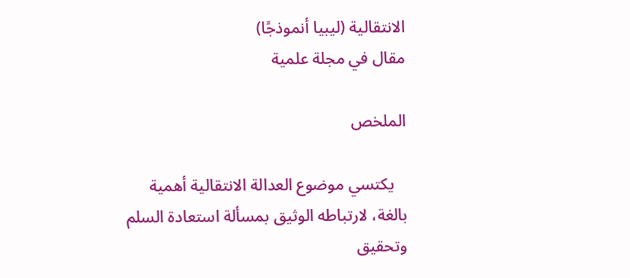الانتقالية (ليبيا أنموذجًا)
مقال في مجلة علمية

الملخص

   يكتسي موضوع العدالة الانتقالية أهمية بالغة، لارتباطه الوثيق بمسألة استعادة السلم وتحقيق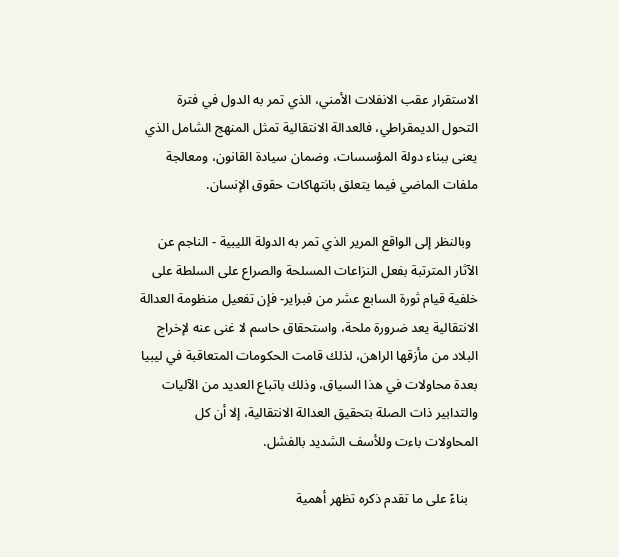الاستقرار عقب الانفلات الأمني، الذي تمر به الدول في فترة التحول الديمقراطي، فالعدالة الانتقالية تمثل المنهج الشامل الذي يعنى ببناء دولة المؤسسات، وضمان سيادة القانون، ومعالجة ملفات الماضي فيما يتعلق بانتهاكات حقوق الإنسان.

  وبالنظر إلى الواقع المرير الذي تمر به الدولة الليبية - الناجم عن الآثار المترتبة بفعل النزاعات المسلحة والصراع على السلطة على خلفية قيام ثورة السابع عشر من فبراير- فإن تفعيل منظومة العدالة الانتقالية يعد ضرورة ملحة، واستحقاق حاسم لا غنى عنه لإخراج البلاد من مأزقها الراهن، لذلك قامت الحكومات المتعاقبة في ليبيا بعدة محاولات في هذا السياق، وذلك باتباع العديد من الآليات والتدابير ذات الصلة بتحقيق العدالة الانتقالية، إلا أن كل المحاولات باءت وللأسف الشديد بالفشل.

   بناءً على ما تقدم ذكره تظهر أهمية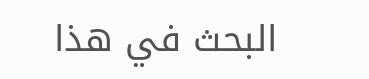البحث في هذا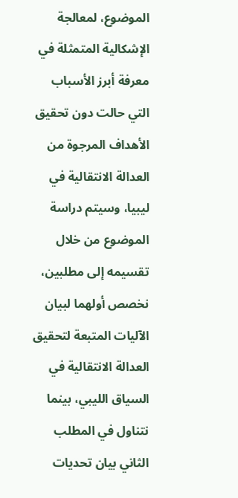الموضوع، لمعالجة الإشكالية المتمثلة في معرفة أبرز الأسباب التي حالت دون تحقيق الأهداف المرجوة من العدالة الانتقالية في ليبيا، وسيتم دراسة الموضوع من خلال تقسيمه إلى مطلبين، نخصص أولهما لبيان الآليات المتبعة لتحقيق العدالة الانتقالية في السياق الليبي، بينما نتناول في المطلب الثاني بيان تحديات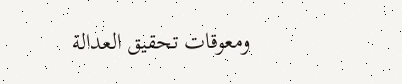ومعوقات تحقيق العدالة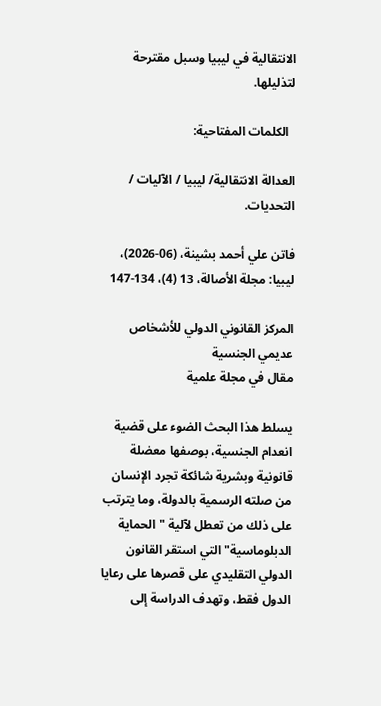الانتقالية في ليبيا وسبل مقترحة لتذليلها.

  الكلمات المفتاحية:

العدالة الانتقالية/ ليبيا / الآليات / التحديات.

فاتن علي أحمد بشينة، (06-2026)، ليبيا: مجلة الأصالة، 13 (4)، 134-147

المركز القانوني الدولي للأشخاص عديمي الجنسية
مقال في مجلة علمية

يسلط هذا البحث الضوء على قضية انعدام الجنسية، بوصفها معضلة قانونية وبشرية شائكة تجرد الإنسان من صلته الرسمية بالدولة، وما يترتب على ذلك من تعطل لآلية "الحماية الدبلوماسية" التي استقر القانون الدولي التقليدي على قصرها على رعايا الدول فقط، وتهدف الدراسة إلى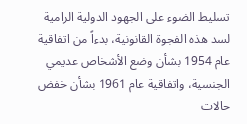تسليط الضوء على الجهود الدولية الرامية لسد هذه الفجوة القانونية، بدءاً من اتفاقية عام 1954 بشأن وضع الأشخاص عديمي الجنسية، واتفاقية عام 1961 بشأن خفض حالات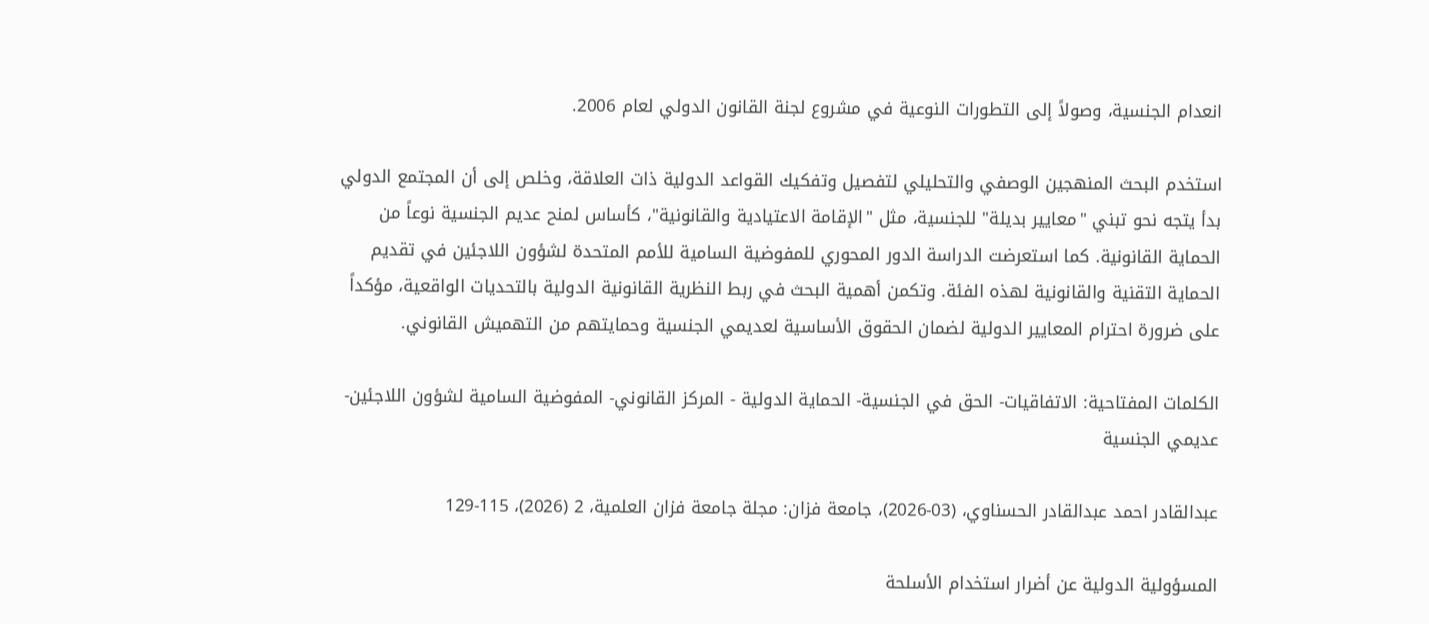انعدام الجنسية، وصولاً إلى التطورات النوعية في مشروع لجنة القانون الدولي لعام 2006.

استخدم البحث المنهجين الوصفي والتحليلي لتفصيل وتفكيك القواعد الدولية ذات العلاقة، وخلص إلى أن المجتمع الدولي بدأ يتجه نحو تبني "معايير بديلة" للجنسية، مثل "الإقامة الاعتيادية والقانونية"، كأساس لمنح عديم الجنسية نوعاً من الحماية القانونية. كما استعرضت الدراسة الدور المحوري للمفوضية السامية للأمم المتحدة لشؤون اللاجئين في تقديم الحماية التقنية والقانونية لهذه الفئة. وتكمن أهمية البحث في ربط النظرية القانونية الدولية بالتحديات الواقعية، مؤكداً على ضرورة احترام المعايير الدولية لضمان الحقوق الأساسية لعديمي الجنسية وحمايتهم من التهميش القانوني.

الكلمات المفتاحية: الاتفاقيات- الحق في الجنسية- الحماية الدولية - المركز القانوني- المفوضية السامية لشؤون اللاجئين- عديمي الجنسية

عبدالقادر احمد عبدالقادر الحسناوي، (03-2026)، جامعة فزان: مجلة جامعة فزان العلمية، 2 (2026)، 115-129

المسؤولية الدولية عن أضرار استخدام الأسلحة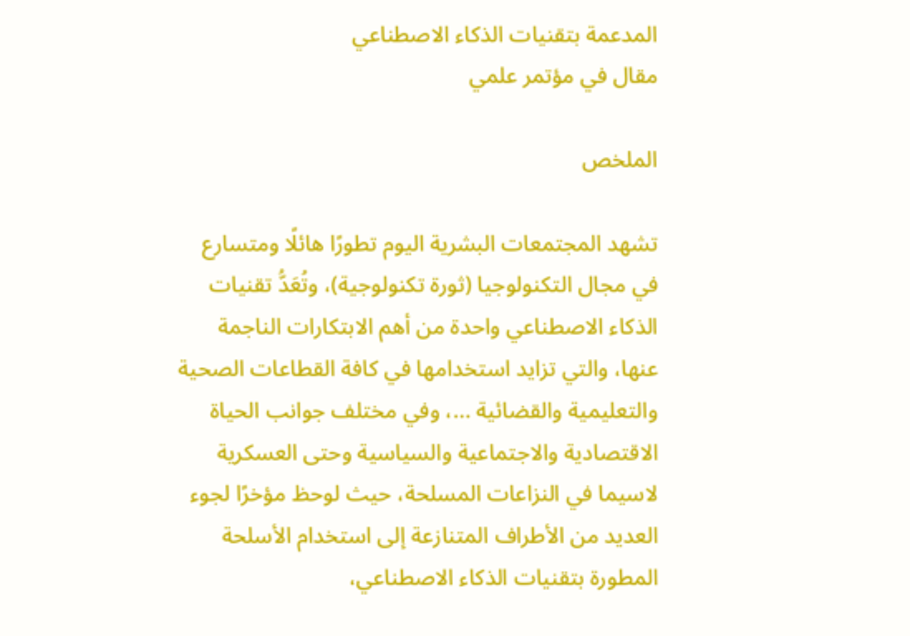المدعمة بتقنيات الذكاء الاصطناعي
مقال في مؤتمر علمي

الملخص

تشهد المجتمعات البشرية اليوم تطورًا هائلًا ومتسارع في مجال التكنولوجيا (ثورة تكنولوجية)، وتُعَدُّ تقنيات الذكاء الاصطناعي واحدة من أهم الابتكارات الناجمة عنها، والتي تزايد استخدامها في كافة القطاعات الصحية والتعليمية والقضائية ...، وفي مختلف جوانب الحياة الاقتصادية والاجتماعية والسياسية وحتى العسكرية لاسيما في النزاعات المسلحة، حيث لوحظ مؤخرًا لجوء العديد من الأطراف المتنازعة إلى استخدام الأسلحة المطورة بتقنيات الذكاء الاصطناعي،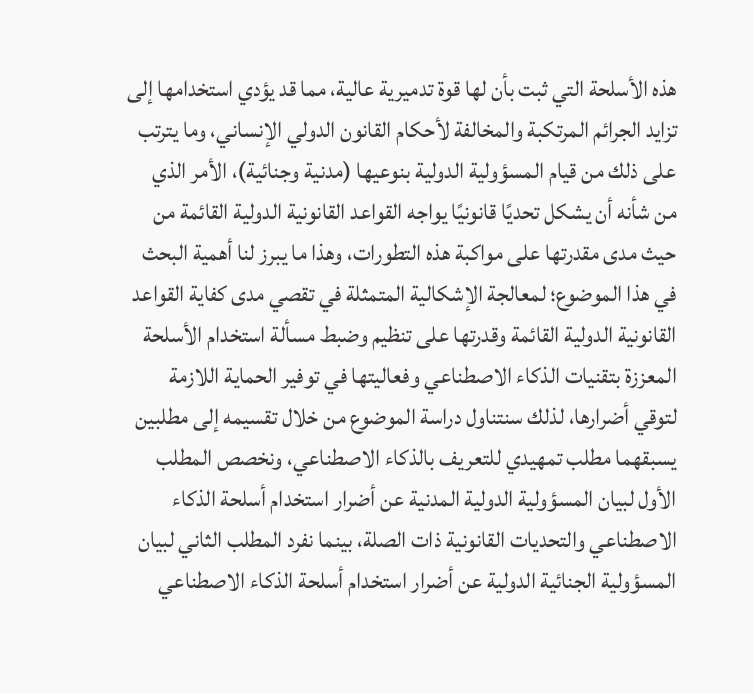هذه الأسلحة التي ثبت بأن لها قوة تدميرية عالية، مما قد يؤدي استخدامها إلى تزايد الجرائم المرتكبة والمخالفة لأحكام القانون الدولي الإنساني، وما يترتب على ذلك من قيام المسؤولية الدولية بنوعيها (مدنية وجنائية)، الأمر الذي من شأنه أن يشكل تحديًا قانونيًا يواجه القواعد القانونية الدولية القائمة من حيث مدى مقدرتها على مواكبة هذه التطورات، وهذا ما يبرز لنا أهمية البحث في هذا الموضوع؛ لمعالجة الإشكالية المتمثلة في تقصي مدى كفاية القواعد القانونية الدولية القائمة وقدرتها على تنظيم وضبط مسألة استخدام الأسلحة المعززة بتقنيات الذكاء الاصطناعي وفعاليتها في توفير الحماية اللازمة لتوقي أضرارها، لذلك سنتناول دراسة الموضوع من خلال تقسيمه إلى مطلبين يسبقهما مطلب تمهيدي للتعريف بالذكاء الاصطناعي، ونخصص المطلب الأول لبيان المسؤولية الدولية المدنية عن أضرار استخدام أسلحة الذكاء الاصطناعي والتحديات القانونية ذات الصلة، بينما نفرد المطلب الثاني لبيان المسؤولية الجنائية الدولية عن أضرار استخدام أسلحة الذكاء الاصطناعي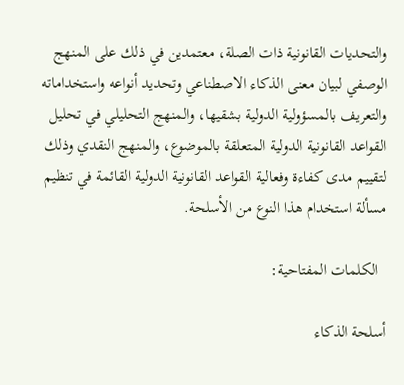والتحديات القانونية ذات الصلة، معتمدين في ذلك على المنهج الوصفي لبيان معنى الذكاء الاصطناعي وتحديد أنواعه واستخداماته والتعريف بالمسؤولية الدولية بشقيها، والمنهج التحليلي في تحليل القواعد القانونية الدولية المتعلقة بالموضوع، والمنهج النقدي وذلك لتقييم مدى كفاءة وفعالية القواعد القانونية الدولية القائمة في تنظيم مسألة استخدام هذا النوع من الأسلحة.

  الكلمات المفتاحية:

أسلحة الذكاء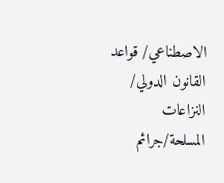الاصطناعي/ قواعد القانون الدولي/ النزاعات المسلحة/جرائم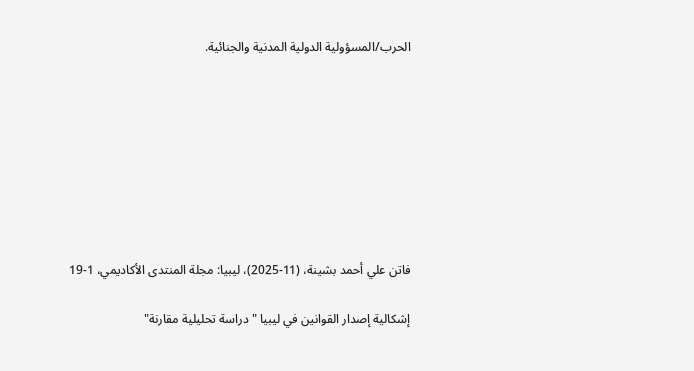الحرب/المسؤولية الدولية المدنية والجنائية.








فاتن علي أحمد بشينة، (11-2025)، ليبيا: مجلة المنتدى الأكاديمي، 1-19

إشكالية إصدار القوانين في ليبيا "دراسة تحليلية مقارنة"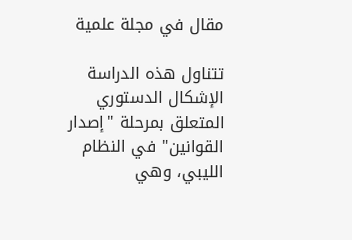مقال في مجلة علمية

تتناول هذه الدراسة الإشكال الدستوري المتعلق بمرحلة "إصدار القوانين" في النظام الليبي، وهي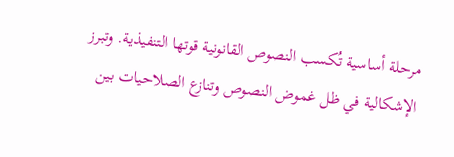مرحلة أساسية تُكسب النصوص القانونية قوتها التنفيذية. وتبرز الإشكالية في ظل غموض النصوص وتنازع الصلاحيات بين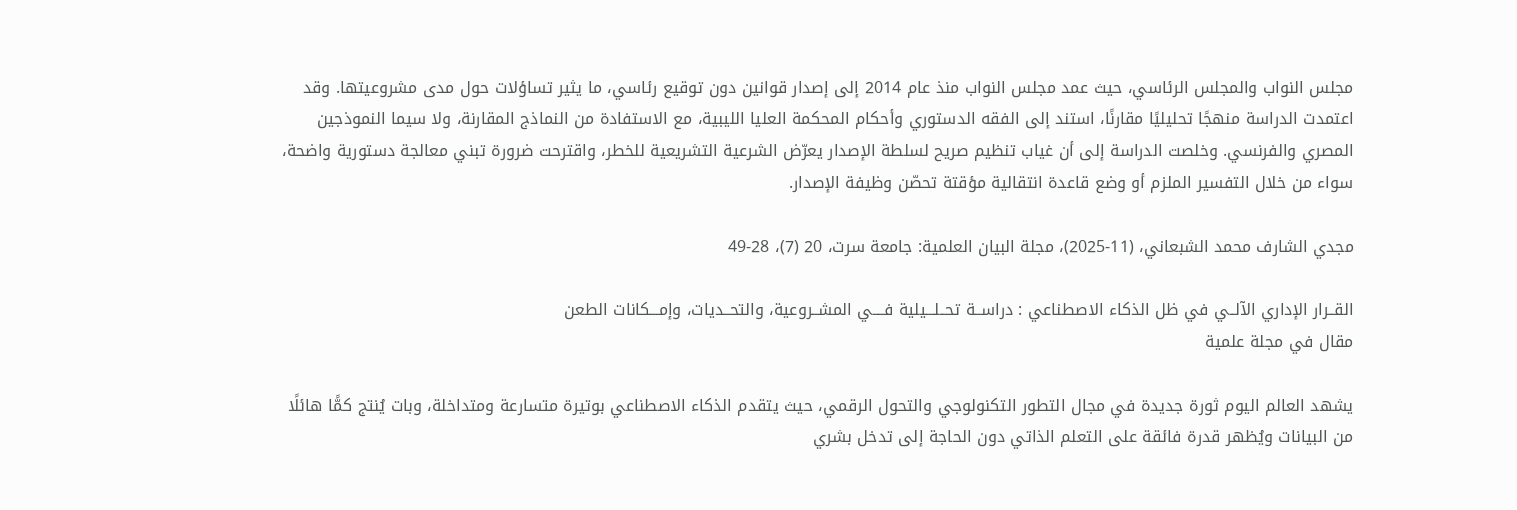مجلس النواب والمجلس الرئاسي، حيث عمد مجلس النواب منذ عام 2014 إلى إصدار قوانين دون توقيع رئاسي، ما يثير تساؤلات حول مدى مشروعيتها. وقد اعتمدت الدراسة منهجًا تحليليًا مقارنًا، استند إلى الفقه الدستوري وأحكام المحكمة العليا الليبية، مع الاستفادة من النماذج المقارنة، ولا سيما النموذجين المصري والفرنسي. وخلصت الدراسة إلى أن غياب تنظيم صريح لسلطة الإصدار يعرّض الشرعية التشريعية للخطر، واقترحت ضرورة تبني معالجة دستورية واضحة، سواء من خلال التفسير الملزم أو وضع قاعدة انتقالية مؤقتة تحصّن وظيفة الإصدار.

مجدي الشارف محمد الشبعاني، (11-2025)، مجلة البيان العلمية: جامعة سرت، 20 (7)، 28-49

القــرار الإداري الآلــي في ظل الذكاء الاصطناعي : دراســة تحــلـــيلية فــــي المشــروعية، والتحــديات، وإمـــكانات الطعن
مقال في مجلة علمية

يشهد العالم اليوم ثورة جديدة في مجال التطور التكنولوجي والتحول الرقمي، حيث يتقدم الذكاء الاصطناعي بوتيرة متسارعة ومتداخلة، وبات يُنتج كمًّا هائلًا من البيانات ويُظهر قدرة فائقة على التعلم الذاتي دون الحاجة إلى تدخل بشري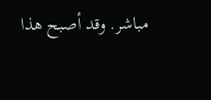مباشر. وقد أصبح هذا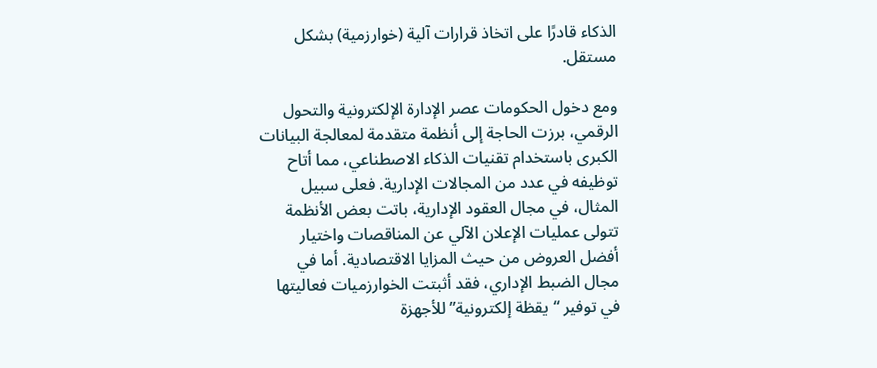الذكاء قادرًا على اتخاذ قرارات آلية (خوارزمية) بشكل مستقل.

ومع دخول الحكومات عصر الإدارة الإلكترونية والتحول الرقمي، برزت الحاجة إلى أنظمة متقدمة لمعالجة البيانات الكبرى باستخدام تقنيات الذكاء الاصطناعي، مما أتاح توظيفه في عدد من المجالات الإدارية. فعلى سبيل المثال، في مجال العقود الإدارية، باتت بعض الأنظمة تتولى عمليات الإعلان الآلي عن المناقصات واختيار أفضل العروض من حيث المزايا الاقتصادية. أما في مجال الضبط الإداري، فقد أثبتت الخوارزميات فعاليتها في توفير “يقظة إلكترونية” للأجهزة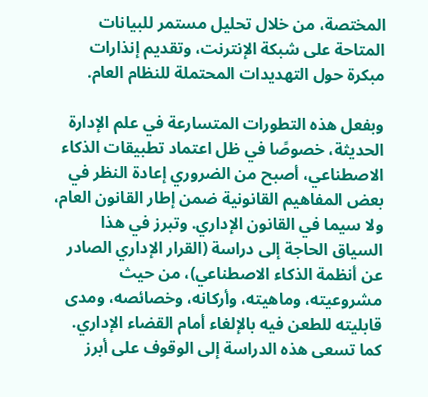المختصة، من خلال تحليل مستمر للبيانات المتاحة على شبكة الإنترنت، وتقديم إنذارات مبكرة حول التهديدات المحتملة للنظام العام.

وبفعل هذه التطورات المتسارعة في علم الإدارة الحديثة، خصوصًا في ظل اعتماد تطبيقات الذكاء الاصطناعي، أصبح من الضروري إعادة النظر في بعض المفاهيم القانونية ضمن إطار القانون العام، ولا سيما في القانون الإداري. وتبرز في هذا السياق الحاجة إلى دراسة (القرار الإداري الصادر عن أنظمة الذكاء الاصطناعي)، من حيث مشروعيته، وماهيته، وأركانه، وخصائصه، ومدى قابليته للطعن فيه بالإلغاء أمام القضاء الإداري. كما تسعى هذه الدراسة إلى الوقوف على أبرز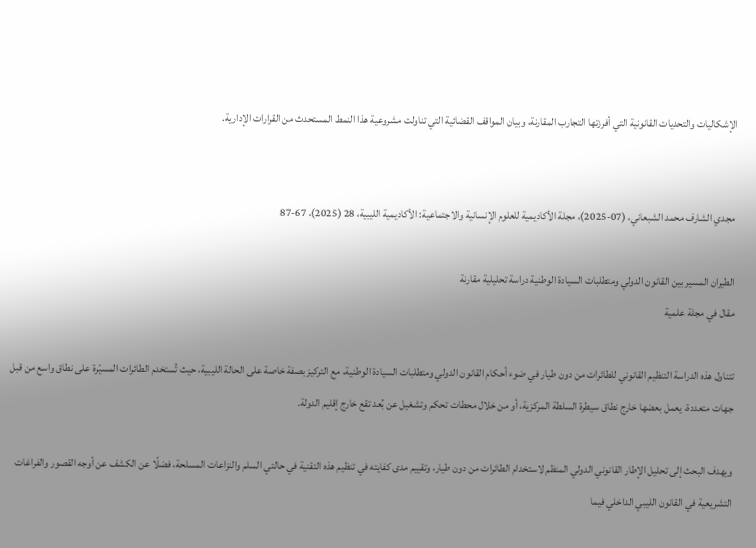الإشكاليات والتحديات القانونية التي أفرزتها التجارب المقارنة، وبيان المواقف القضائية التي تناولت مشروعية هذا النمط المستحدث من القرارات الإدارية.


مجدي الشارف محمد الشبعاني، (07-2025)، مجلة الأكاديمية للعلوم الإنسانية والاجتماعية: الأكاديمية الليبية، 28 (2025)، 67-87

الطيران المسير بين القانون الدولي ومتطلبات السيادة الوطنية دراسة تحليلية مقارنة
مقال في مجلة علمية

تتناول هذه الدراسة التنظيم القانوني للطائرات من دون طيار في ضوء أحكام القانون الدولي ومتطلبات السيادة الوطنية، مع التركيز بصفة خاصة على الحالة الليبية، حيث تُستخدم الطائرات المسيّرة على نطاق واسع من قبل جهات متعددة، يعمل بعضها خارج نطاق سيطرة السلطة المركزية، أو من خلال محطات تحكم وتشغيل عن بُعد تقع خارج إقليم الدولة.

ويهدف البحث إلى تحليل الإطار القانوني الدولي المنظم لاستخدام الطائرات من دون طيار، وتقييم مدى كفايته في تنظيم هذه التقنية في حالتي السلم والنزاعات المسلحة، فضلًا عن الكشف عن أوجه القصور والفراغات التشريعية في القانون الليبي الداخلي فيما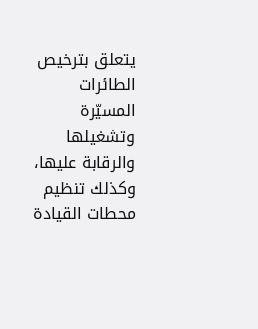يتعلق بترخيص الطائرات المسيّرة وتشغيلها والرقابة عليها، وكذلك تنظيم محطات القيادة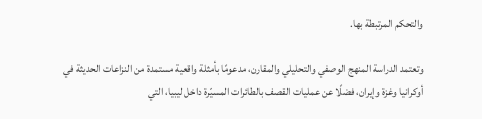والتحكم المرتبطة بها.

وتعتمد الدراسة المنهج الوصفي والتحليلي والمقارن، مدعومًا بأمثلة واقعية مستمدة من النزاعات الحديثة في أوكرانيا وغزة وإيران، فضلًا عن عمليات القصف بالطائرات المسيّرة داخل ليبيا، التي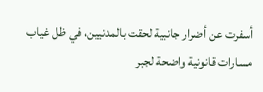أسفرت عن أضرار جانبية لحقت بالمدنيين، في ظل غياب مسارات قانونية واضحة لجبر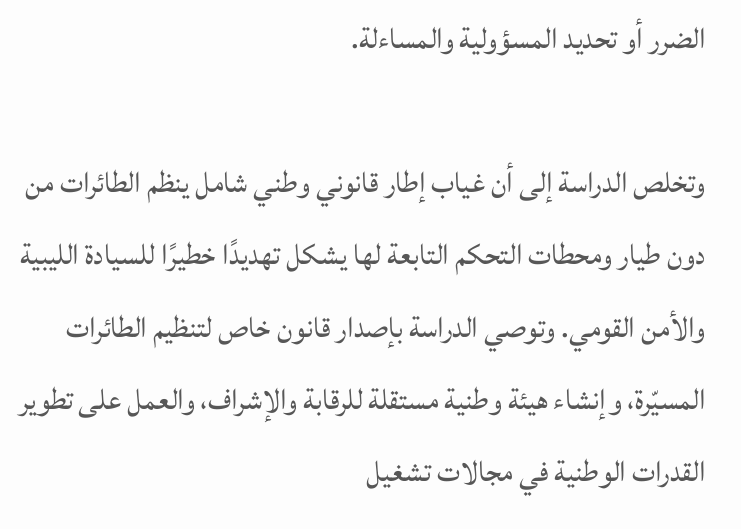الضرر أو تحديد المسؤولية والمساءلة.

وتخلص الدراسة إلى أن غياب إطار قانوني وطني شامل ينظم الطائرات من دون طيار ومحطات التحكم التابعة لها يشكل تهديدًا خطيرًا للسيادة الليبية والأمن القومي. وتوصي الدراسة بإصدار قانون خاص لتنظيم الطائرات المسيّرة، وإنشاء هيئة وطنية مستقلة للرقابة والإشراف، والعمل على تطوير القدرات الوطنية في مجالات تشغيل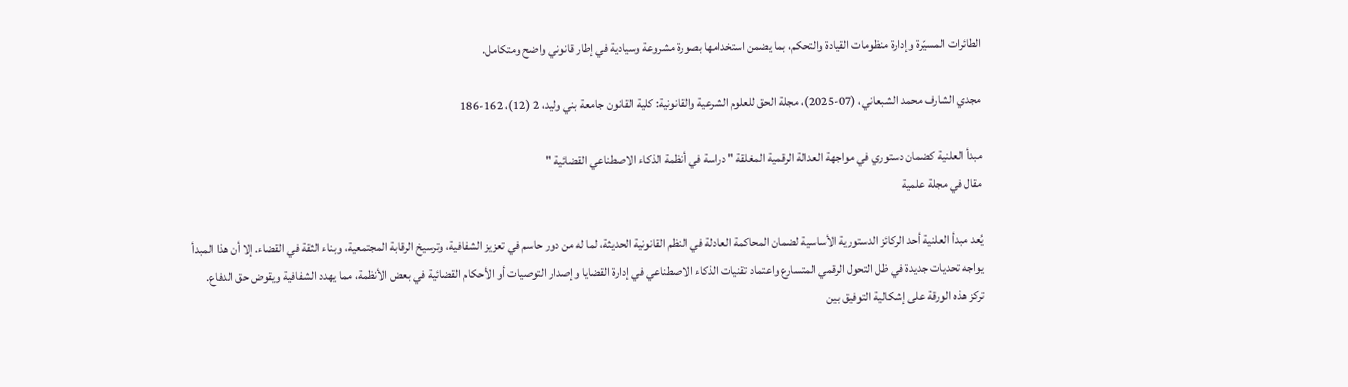الطائرات المسيّرة وإدارة منظومات القيادة والتحكم، بما يضمن استخدامها بصورة مشروعة وسيادية في إطار قانوني واضح ومتكامل.

مجدي الشارف محمد الشبعاني، (07-2025)، مجلة الحق للعلوم الشرعية والقانونية: كلية القانون جامعة بني وليد، 2 (12)، 162-186

مبدأ العلنية كضمان دستوري في مواجهة العدالة الرقمية المغلقة " دراسة في أنظمة الذكاء الاصطناعي القضائية "
مقال في مجلة علمية

يُعد مبدأ العلنية أحد الركائز الدستورية الأساسية لضمان المحاكمة العادلة في النظم القانونية الحديثة، لما له من دور حاسم في تعزيز الشفافية، وترسيخ الرقابة المجتمعية، وبناء الثقة في القضاء. إلا أن هذا المبدأ يواجه تحديات جديدة في ظل التحول الرقمي المتسارع واعتماد تقنيات الذكاء الاصطناعي في إدارة القضايا وإصدار التوصيات أو الأحكام القضائية في بعض الأنظمة، مما يهدد الشفافية ويقوض حق الدفاع. تركز هذه الورقة على إشكالية التوفيق بين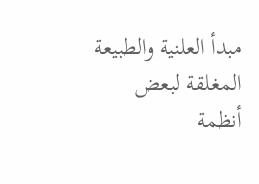مبدأ العلنية والطبيعة المغلقة لبعض أنظمة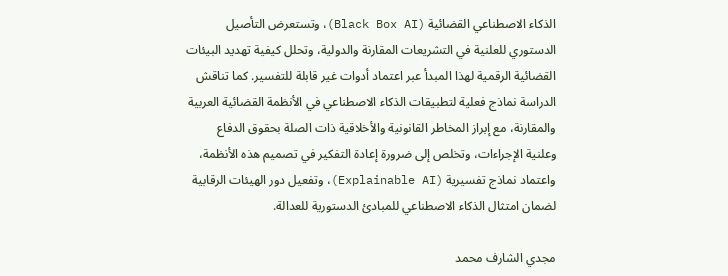الذكاء الاصطناعي القضائية (Black Box AI)، وتستعرض التأصيل الدستوري للعلنية في التشريعات المقارنة والدولية، وتحلل كيفية تهديد البيئات القضائية الرقمية لهذا المبدأ عبر اعتماد أدوات غير قابلة للتفسير. كما تناقش الدراسة نماذج فعلية لتطبيقات الذكاء الاصطناعي في الأنظمة القضائية العربية والمقارنة، مع إبراز المخاطر القانونية والأخلاقية ذات الصلة بحقوق الدفاع وعلنية الإجراءات، وتخلص إلى ضرورة إعادة التفكير في تصميم هذه الأنظمة، واعتماد نماذج تفسيرية (Explainable AI)، وتفعيل دور الهيئات الرقابية لضمان امتثال الذكاء الاصطناعي للمبادئ الدستورية للعدالة.

مجدي الشارف محمد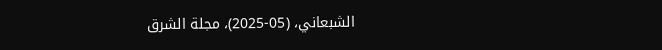الشبعاني، (05-2025)، مجلة الشرق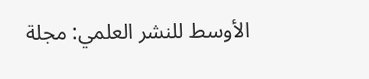الأوسط للنشر العلمي: مجلة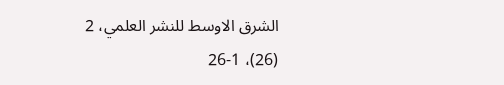الشرق الاوسط للنشر العلمي، 2 (26)، 1-26